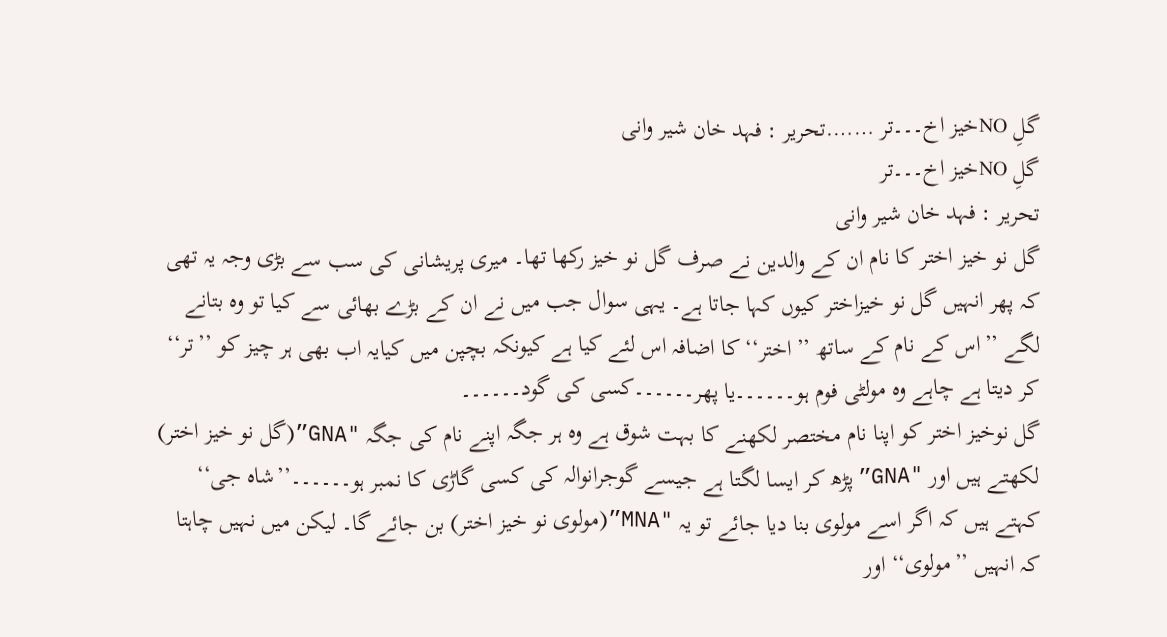گلِ NOخیز اخ۔۔۔تر …….تحریر : فہد خان شیر وانی
گلِ NOخیز اخ۔۔۔تر
تحریر : فہد خان شیر وانی
گل نو خیز اختر کا نام ان کے والدین نے صرف گل نو خیز رکھا تھا۔ میری پریشانی کی سب سے بڑی وجہ یہ تھی کہ پھر انہیں گل نو خیزاختر کیوں کہا جاتا ہے۔ یہی سوال جب میں نے ان کے بڑے بھائی سے کیا تو وہ بتانے لگے ’’اس کے نام کے ساتھ ’’اختر‘‘ کا اضافہ اس لئے کیا ہے کیونکہ بچپن میں کیایہ اب بھی ہر چیز کو ’’تر‘‘ کر دیتا ہے چاہے وہ مولٹی فوم ہو۔۔۔۔۔۔یا پھر۔۔۔۔۔۔کسی کی گود۔۔۔۔۔۔
گل نوخیز اختر کو اپنا نام مختصر لکھنے کا بہت شوق ہے وہ ہر جگہ اپنے نام کی جگہ "GNA”(گل نو خیز اختر) لکھتے ہیں اور "GNA”پڑھ کر ایسا لگتا ہے جیسے گوجرانوالہ کی کسی گاڑی کا نمبر ہو۔۔۔۔۔۔’’شاہ جی‘‘ کہتے ہیں کہ اگر اسے مولوی بنا دیا جائے تو یہ "MNA”(مولوی نو خیز اختر) بن جائے گا۔ لیکن میں نہیں چاہتا کہ انہیں ’’مولوی‘‘ اور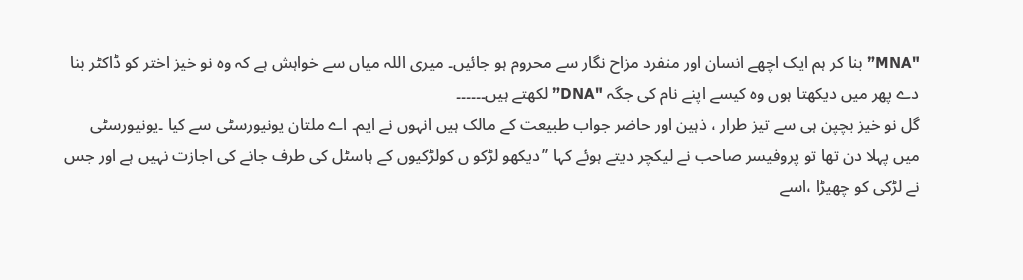"MNA” بنا کر ہم ایک اچھے انسان اور منفرد مزاح نگار سے محروم ہو جائیں۔ میری اللہ میاں سے خواہش ہے کہ وہ نو خیز اختر کو ڈاکٹر بنا دے پھر میں دیکھتا ہوں وہ کیسے اپنے نام کی جگہ "DNA” لکھتے ہیں۔۔۔۔۔۔
گل نو خیز بچپن ہی سے تیز طرار ، ذہین اور حاضر جواب طبیعت کے مالک ہیں انہوں نے ایم۔ اے ملتان یونیورسٹی سے کیا ۔یونیورسٹی میں پہلا دن تھا تو پروفیسر صاحب نے لیکچر دیتے ہوئے کہا ’’دیکھو لڑکو ں کولڑکیوں کے ہاسٹل کی طرف جانے کی اجازت نہیں ہے اور جس نے لڑکی کو چھیڑا ،اسے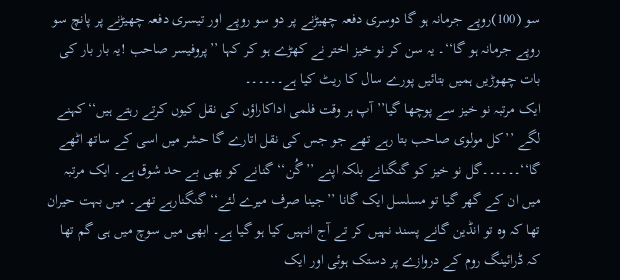سو (100)روپے جرمانہ ہو گا دوسری دفعہ چھیڑنے پر دو سو روپے اور تیسری دفعہ چھیڑنے پر پانچ سو روپے جرمانہ ہو گا‘‘۔ یہ سن کر نو خیز اختر نے کھڑے ہو کر کہا ’’پروفیسر صاحب !یہ بار بار کی بات چھوڑیں ہمیں بتائیں پورے سال کا ریٹ کیا ہے۔۔۔۔۔۔
ایک مرتبہ نو خیز سے پوچھا گیا’’آپ ہر وقت فلمی اداکاراؤں کی نقل کیوں کرتے رہتے ہیں‘‘کہنے لگے ’’کل مولوی صاحب بتا رہے تھے جو جس کی نقل اتارے گا حشر میں اسی کے ساتھ اٹھے گا‘‘۔۔۔۔۔۔گل نو خیز کو گنگنانے بلکہ اپنے ’’گُن‘‘ گنانے کو بھی بے حد شوق ہے۔ ایک مرتبہ میں ان کے گھر گیا تو مسلسل ایک گانا ’’جینا صرف میرے لئے‘‘ گنگنارہے تھے۔ میں بہت حیران تھا کہ وہ تو انڈین گانے پسند نہیں کر تے آج انہیں کیا ہو گیا ہے۔ ابھی میں سوچ میں ہی گم تھا کہ ڈرائینگ روم کے دروازے پر دستک ہوئی اور ایک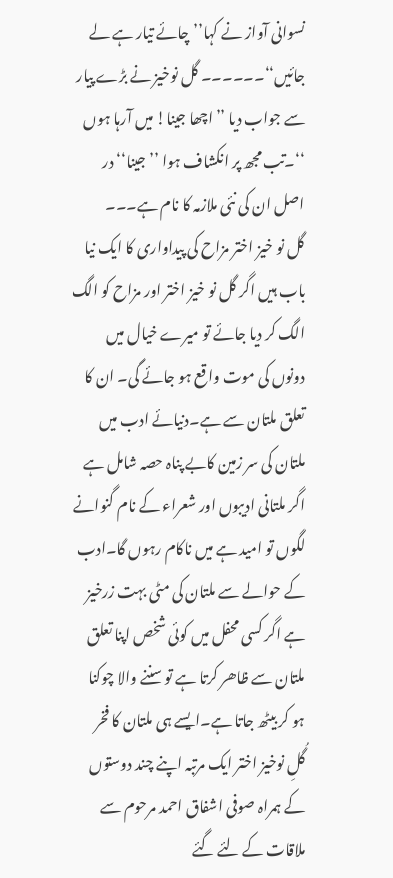نسوانی آواز نے کہا’’چائے تیار ہے لے جائیں‘‘۔۔۔۔۔۔ گل نوخیز نے بڑے پیار سے جواب دیا ’’اچھا جینا! میں آرہا ہوں ‘‘۔تب مجھ پر انکشاف ہوا ’’جینا‘‘ در اصل ان کی نئی ملازمہ کا نام ہے۔۔۔
گل نو خیز اختر مزاح کی پیداواری کا ایک نیا باب ہیں اگر گل نو خیز اختر اور مزاح کو الگ الگ کر دیا جائے تو میرے خیال میں دونوں کی موت واقع ہو جائے گی۔ ان کا تعلق ملتان سے ہے۔دنیائے ادب میں ملتان کی سر زمین کابے پناہ حصہ شامل ہے اگر ملتانی ادیبوں اور شعراء کے نام گنوانے لگوں تو امید ہے میں ناکام رہوں گا۔ادب کے حوالے سے ملتان کی مٹی بہت زرخیز ہے اگر کسی محفل میں کوئی شخص اپنا تعلق ملتان سے ظاھر کرتا ہے تو سننے والا چوکنا ہو کر بیٹھ جاتا ہے۔ایسے ہی ملتان کا فخر گُلِ نوخیز اختر ایک مرتبہ اپنے چند دوستوں کے ہمراہ صوفی اشفاق احمد مرحوم سے ملاقات کے لئے گئے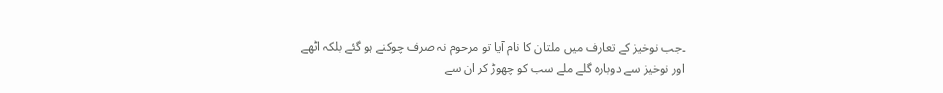۔جب نوخیز کے تعارف میں ملتان کا نام آیا تو مرحوم نہ صرف چوکنے ہو گئے بلکہ اٹھے اور نوخیز سے دوبارہ گلے ملے سب کو چھوڑ کر ان سے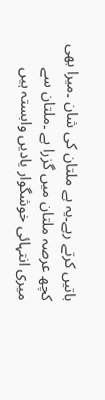باتیں کرتے رہے۔یہ ہے ملتان کی شان ۔میرا بھی کچھ عرصہ ملتان میں گزرا ہے ۔ملتان سے میری انتہائی خوشگوار یادیں وابستہ ہیں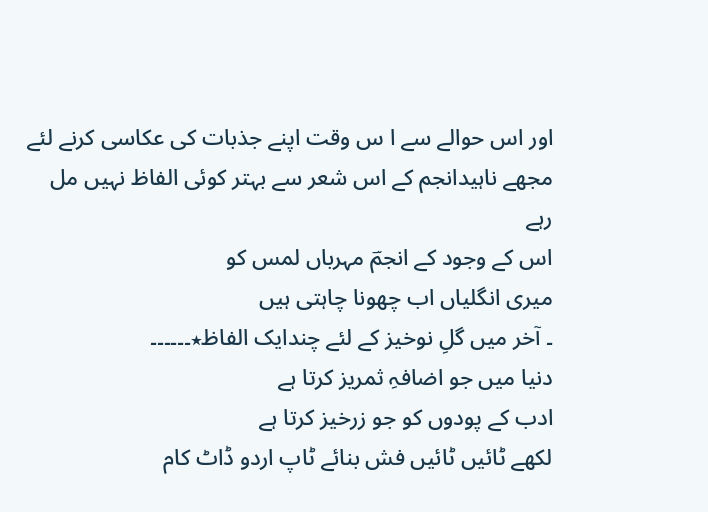اور اس حوالے سے ا س وقت اپنے جذبات کی عکاسی کرنے لئے مجھے ناہیدانجم کے اس شعر سے بہتر کوئی الفاظ نہیں مل رہے
اس کے وجود کے انجمؔ مہرباں لمس کو
میری انگلیاں اب چھونا چاہتی ہیں
۔ آخر میں گلِ نوخیز کے لئے چندایک الفاظ٭۔۔۔۔۔۔
دنیا میں جو اضافہِ ثمریز کرتا ہے
ادب کے پودوں کو جو زرخیز کرتا ہے
لکھے ٹائیں ٹائیں فش بنائے ٹاپ اردو ڈاٹ کام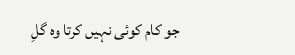جو کام کوئی نہیں کرتا وہ گلِ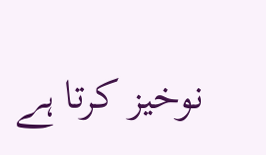نوخیز کرتا ہے